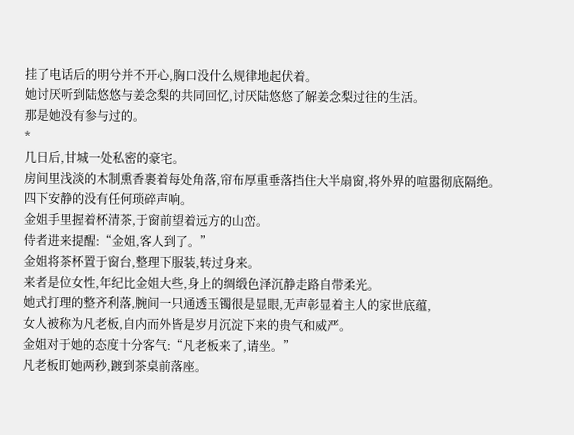挂了电话后的明兮并不开心,胸口没什么规律地起伏着。
她讨厌听到陆悠悠与姜念梨的共同回忆,讨厌陆悠悠了解姜念梨过往的生活。
那是她没有参与过的。
*
几日后,甘城一处私密的豪宅。
房间里浅淡的木制熏香裹着每处角落,帘布厚重垂落挡住大半扇窗,将外界的喧嚣彻底隔绝。
四下安静的没有任何琐碎声响。
金姐手里握着杯清茶,于窗前望着远方的山峦。
侍者进来提醒:“金姐,客人到了。”
金姐将茶杯置于窗台,整理下服装,转过身来。
来者是位女性,年纪比金姐大些,身上的绸缎色泽沉静走路自带柔光。
她式打理的整齐利落,腕间一只通透玉镯很是显眼,无声彰显着主人的家世底蕴,
女人被称为凡老板,自内而外皆是岁月沉淀下来的贵气和威严。
金姐对于她的态度十分客气:“凡老板来了,请坐。”
凡老板盯她两秒,踱到茶桌前落座。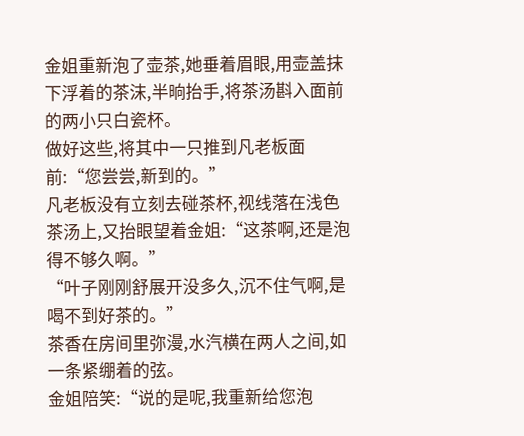金姐重新泡了壶茶,她垂着眉眼,用壶盖抹下浮着的茶沫,半晌抬手,将茶汤斟入面前的两小只白瓷杯。
做好这些,将其中一只推到凡老板面前:“您尝尝,新到的。”
凡老板没有立刻去碰茶杯,视线落在浅色茶汤上,又抬眼望着金姐:“这茶啊,还是泡得不够久啊。”
“叶子刚刚舒展开没多久,沉不住气啊,是喝不到好茶的。”
茶香在房间里弥漫,水汽横在两人之间,如一条紧绷着的弦。
金姐陪笑:“说的是呢,我重新给您泡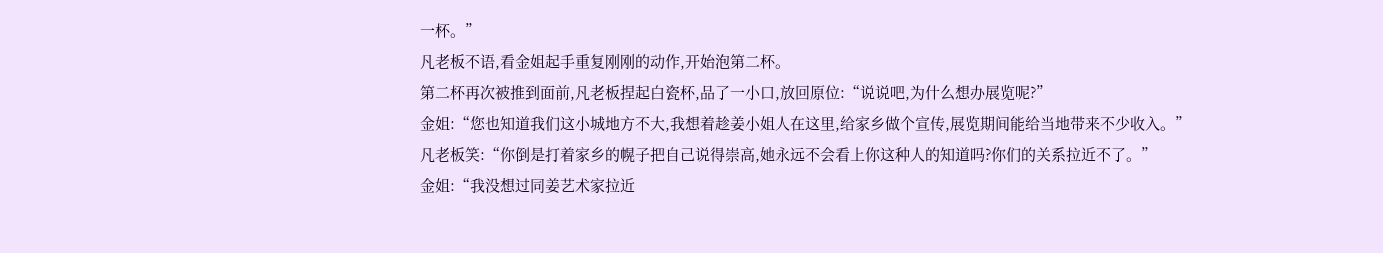一杯。”
凡老板不语,看金姐起手重复刚刚的动作,开始泡第二杯。
第二杯再次被推到面前,凡老板捏起白瓷杯,品了一小口,放回原位:“说说吧,为什么想办展览呢?”
金姐:“您也知道我们这小城地方不大,我想着趁姜小姐人在这里,给家乡做个宣传,展览期间能给当地带来不少收入。”
凡老板笑:“你倒是打着家乡的幌子把自己说得崇高,她永远不会看上你这种人的知道吗?你们的关系拉近不了。”
金姐:“我没想过同姜艺术家拉近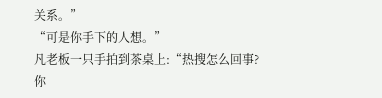关系。”
“可是你手下的人想。”
凡老板一只手拍到茶桌上:“热搜怎么回事?你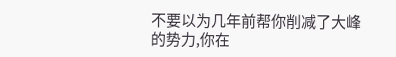不要以为几年前帮你削减了大峰的势力,你在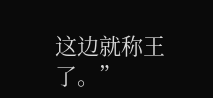这边就称王了。”